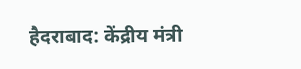हैदराबाद: केंद्रीय मंत्री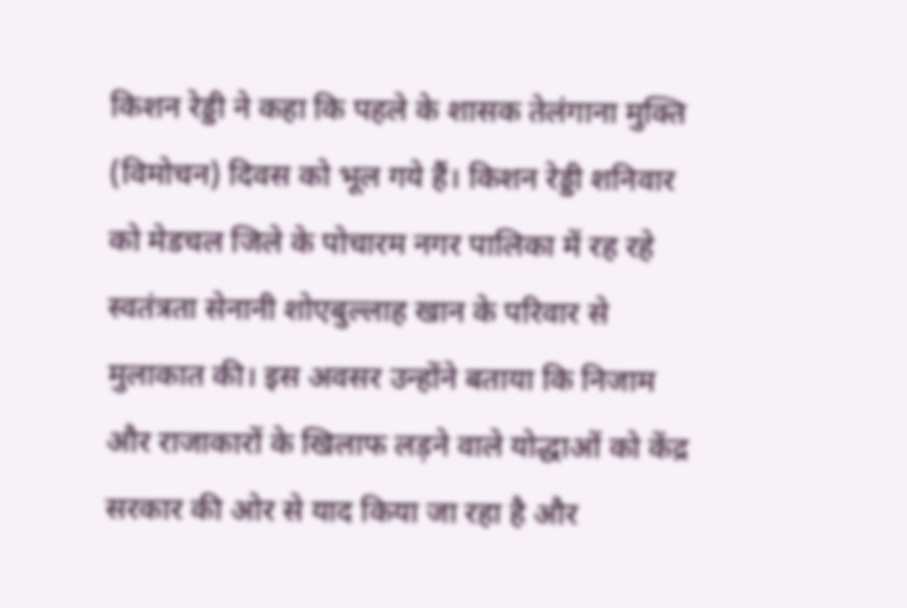किशन रेड्डी ने कहा कि पहले के शासक तेलंगाना मुक्ति (विमोचन) दिवस को भूल गये हैं। किशन रेड्डी शनिवार को मेडचल जिले के पोचारम नगर पालिका में रह रहे स्वतंत्रता सेनानी शोएबुल्लाह खान के परिवार से मुलाकात की। इस अवसर उन्होंने बताया कि निजाम और राजाकारों के खिलाफ लड़ने वाले योद्धाओं को केंद्र सरकार की ओर से याद किया जा रहा है और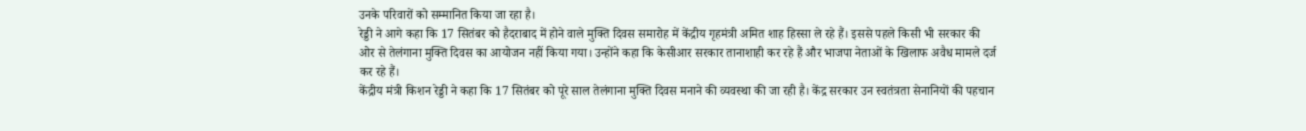उनके परिवारों को सम्मानित किया जा रहा है।
रेड्डी ने आगे कहा कि 17 सितंबर को हैदराबाद में होने वाले मुक्ति दिवस समारोह में केंद्रीय गृहमंत्री अमित शाह हिस्सा ले रहे हैं। इससे पहले किसी भी सरकार की ओर से तेलंगाना मुक्ति दिवस का आयोजन नहीं किया गया। उन्होंने कहा कि केसीआर सरकार तानाशाही कर रहे हैं और भाजपा नेताओं के खिलाफ अवैध मामले दर्ज कर रहे हैं।
केंद्रीय मंत्री किशन रेड्डी ने कहा कि 17 सितंबर को पूरे साल तेलंगाना मुक्ति दिवस मनाने की व्यवस्था की जा रही है। केंद्र सरकार उन स्वतंत्रता सेनानियों की पहचान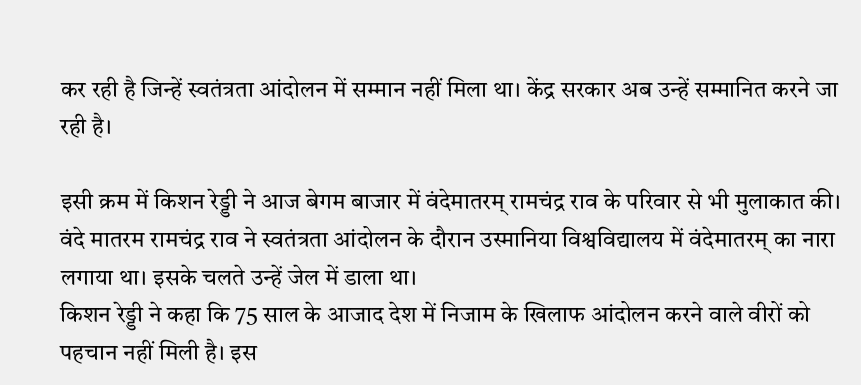कर रही है जिन्हें स्वतंत्रता आंदोलन में सम्मान नहीं मिला था। केंद्र सरकार अब उन्हें सम्मानित करने जा रही है।

इसी क्रम में किशन रेड्डी ने आज बेगम बाजार में वंदेमातरम् रामचंद्र राव के परिवार से भी मुलाकात की। वंदे मातरम रामचंद्र राव ने स्वतंत्रता आंदोलन के दौरान उस्मानिया विश्वविद्यालय में वंदेमातरम् का नारा लगाया था। इसके चलते उन्हें जेल में डाला था।
किशन रेड्डी ने कहा कि 75 साल के आजाद देश में निजाम के खिलाफ आंदोलन करने वाले वीरों को पहचान नहीं मिली है। इस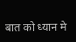बात को ध्यान मे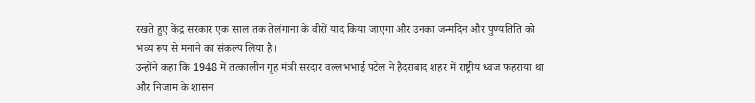रखते हुए केंद्र सरकार एक साल तक तेलंगाना के वीरों याद किया जाएगा और उनका जन्मदिन और पुण्यतिति को भव्य रूप से मनाने का संकल्प लिया है।
उन्होंने कहा कि 1948 में तत्कालीन गृह मंत्री सरदार वल्लभभाई पटेल ने हैदराबाद शहर में राष्ट्रीय ध्वज फहराया था और निजाम के शासन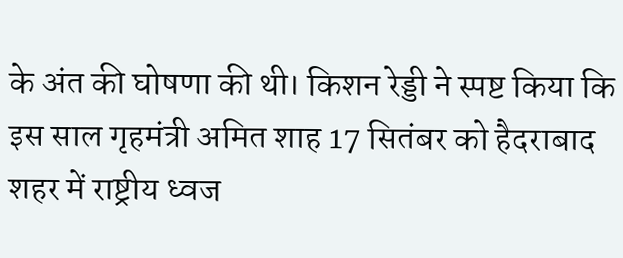के अंत की घोषणा की थी। किशन रेड्डी ने स्पष्ट किया कि इस साल गृहमंत्री अमित शाह 17 सितंबर को हैदराबाद शहर में राष्ट्रीय ध्वज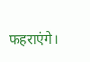फहराएंगे।